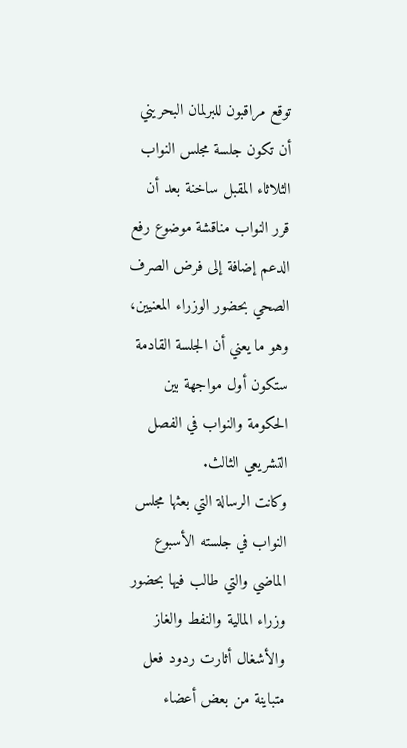توقع مراقبون للبرلمان البحريني أن تكون جلسة مجلس النواب الثلاثاء المقبل ساخنة بعد أن قرر النواب مناقشة موضوع رفع الدعم إضافة إلى فرض الصرف الصحي بحضور الوزراء المعنيين، وهو ما يعني أن الجلسة القادمة ستكون أول مواجهة بين الحكومة والنواب في الفصل التشريعي الثالث.
وكانت الرسالة التي بعثها مجلس النواب في جلسته الأسبوع الماضي والتي طالب فيها بحضور وزراء المالية والنفط والغاز والأشغال أثارت ردود فعل متباينة من بعض أعضاء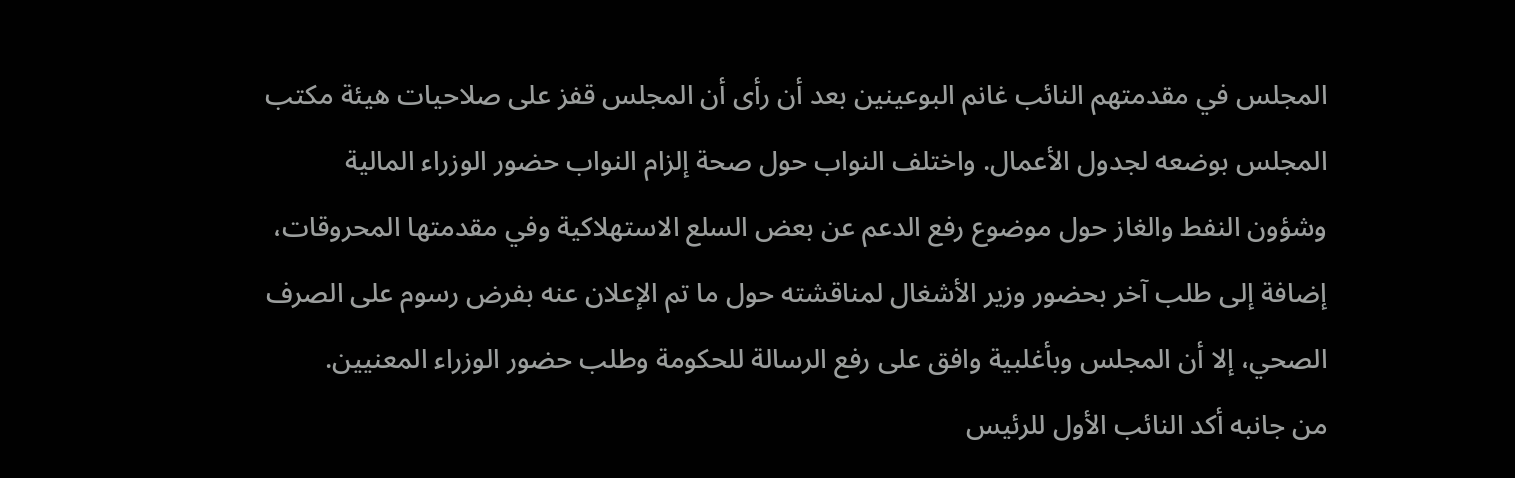المجلس في مقدمتهم النائب غانم البوعينين بعد أن رأى أن المجلس قفز على صلاحيات هيئة مكتب المجلس بوضعه لجدول الأعمال. واختلف النواب حول صحة إلزام النواب حضور الوزراء المالية وشؤون النفط والغاز حول موضوع رفع الدعم عن بعض السلع الاستهلاكية وفي مقدمتها المحروقات، إضافة إلى طلب آخر بحضور وزير الأشغال لمناقشته حول ما تم الإعلان عنه بفرض رسوم على الصرف الصحي، إلا أن المجلس وبأغلبية وافق على رفع الرسالة للحكومة وطلب حضور الوزراء المعنيين.
من جانبه أكد النائب الأول للرئيس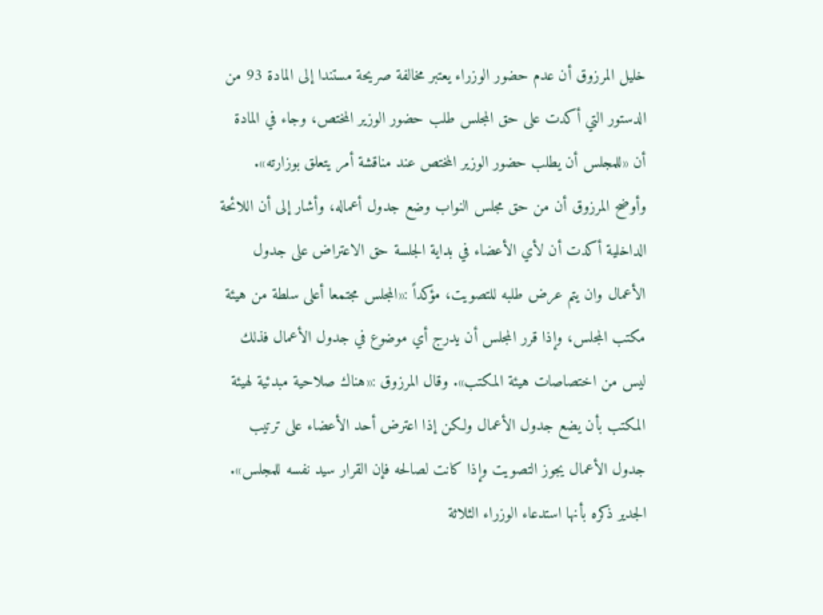خليل المرزوق أن عدم حضور الوزراء يعتبر مخالفة صريحة مستندا إلى المادة 93 من الدستور التي أكدت على حق المجلس طلب حضور الوزير المختص، وجاء في المادة أن «للمجلس أن يطلب حضور الوزير المختص عند مناقشة أمر يتعلق بوزارته». وأوضح المرزوق أن من حق مجلس النواب وضع جدول أعماله، وأشار إلى أن اللائحة الداخلية أكدت أن لأي الأعضاء في بداية الجلسة حق الاعتراض على جدول الأعمال وان يتم عرض طلبه للتصويت، مؤكداً :«المجلس مجتمعا أعلى سلطة من هيئة مكتب المجلس، وإذا قرر المجلس أن يدرج أي موضوع في جدول الأعمال فذلك ليس من اختصاصات هيئة المكتب». وقال المرزوق :«هناك صلاحية مبدئية لهيئة المكتب بأن يضع جدول الأعمال ولكن إذا اعترض أحد الأعضاء على ترتيب جدول الأعمال يجوز التصويت وإذا كانت لصالحه فإن القرار سيد نفسه للمجلس».
الجدير ذكره بأنها استدعاء الوزراء الثلاثة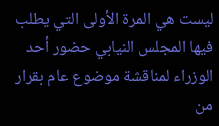ليست هي المرة الأولى التي يطلب فيها المجلس النيابي حضور أحد الوزراء لمناقشة موضوع عام بقرار من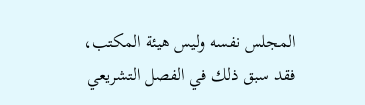المجلس نفسه وليس هيئة المكتب، فقد سبق ذلك في الفصل التشريعي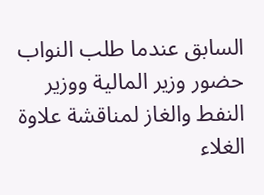السابق عندما طلب النواب حضور وزير المالية ووزير النفط والغاز لمناقشة علاوة الغلاء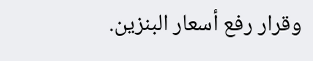وقرار رفع أسعار البنزين.